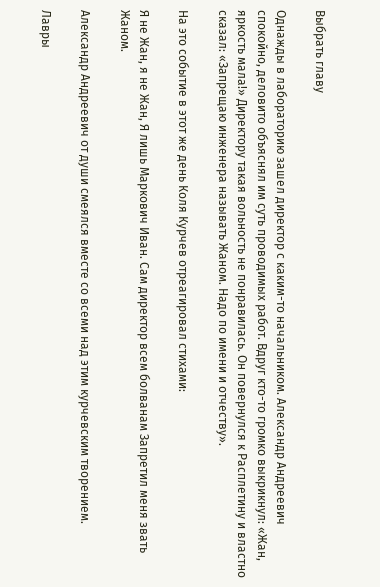Выбрать главу

Однажды в лабораторию зашел директор с каким-то начальником. Александр Андреевич спокойно, деловито объяснял им суть проводимых работ. Вдруг кто-то громко выкрикнул: «Жан, яркость мала!» Директору такая вольность не понравилась. Он повернулся к Расплетину и властно сказал: «Запрещаю инженера называть Жаном. Надо по имени и отчеству».

На это событие в этот же день Коля Курчев отреагировал стихами:

Я не Жан, я не Жан, Я лишь Маркович Иван. Сам директор всем болванам Запретил меня звать Жаном.

Александр Андреевич от души смеялся вместе со всеми над этим курчевским творением.

Лавры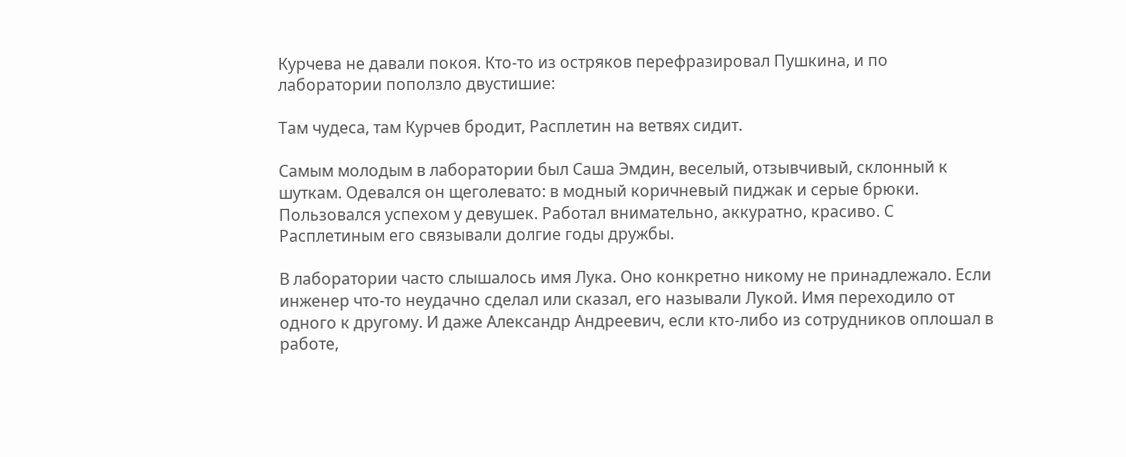Курчева не давали покоя. Кто-то из остряков перефразировал Пушкина, и по лаборатории поползло двустишие:

Там чудеса, там Курчев бродит, Расплетин на ветвях сидит.

Самым молодым в лаборатории был Саша Эмдин, веселый, отзывчивый, склонный к шуткам. Одевался он щеголевато: в модный коричневый пиджак и серые брюки. Пользовался успехом у девушек. Работал внимательно, аккуратно, красиво. С Расплетиным его связывали долгие годы дружбы.

В лаборатории часто слышалось имя Лука. Оно конкретно никому не принадлежало. Если инженер что-то неудачно сделал или сказал, его называли Лукой. Имя переходило от одного к другому. И даже Александр Андреевич, если кто-либо из сотрудников оплошал в работе,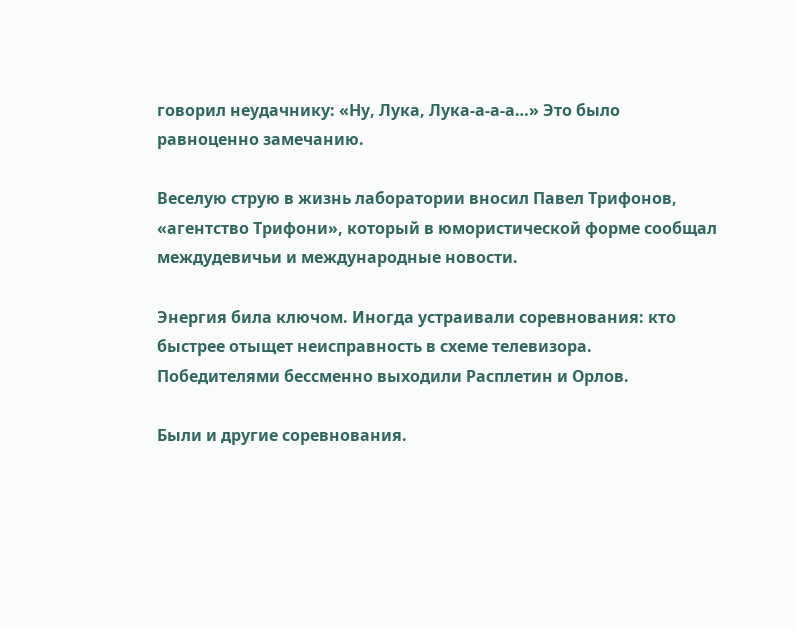говорил неудачнику: «Ну, Лука, Лука-а-а-а…» Это было равноценно замечанию.

Веселую струю в жизнь лаборатории вносил Павел Трифонов, «агентство Трифони», который в юмористической форме сообщал междудевичьи и международные новости.

Энергия била ключом. Иногда устраивали соревнования: кто быстрее отыщет неисправность в схеме телевизора. Победителями бессменно выходили Расплетин и Орлов.

Были и другие соревнования.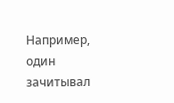Например, один зачитывал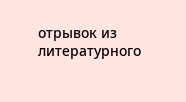отрывок из литературного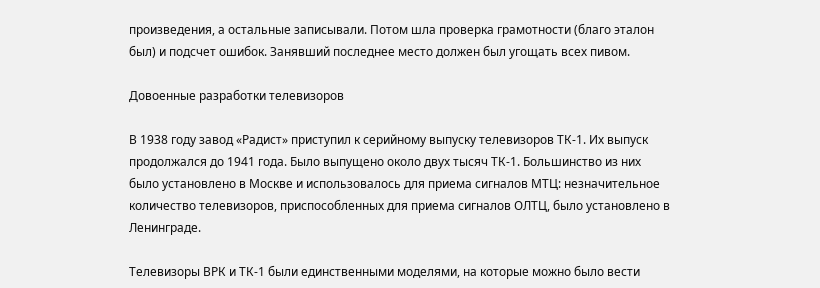произведения, а остальные записывали. Потом шла проверка грамотности (благо эталон был) и подсчет ошибок. Занявший последнее место должен был угощать всех пивом.

Довоенные разработки телевизоров

В 1938 году завод «Радист» приступил к серийному выпуску телевизоров ТК-1. Их выпуск продолжался до 1941 года. Было выпущено около двух тысяч ТК-1. Большинство из них было установлено в Москве и использовалось для приема сигналов МТЦ: незначительное количество телевизоров, приспособленных для приема сигналов ОЛТЦ, было установлено в Ленинграде.

Телевизоры ВРК и ТК-1 были единственными моделями, на которые можно было вести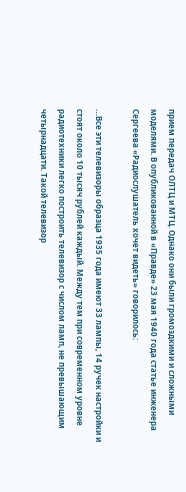прием передач ОЛТЦ и МТЦ. Однако они были громоздкими и сложными моделями. В опубликованной в «Правде» 23 мая 1940 года статье инженера Сергеева «Радиослушатель хочет видеть» говорилось:

…Все эти телевизоры образца 1935 года имеют 33 лампы, 14 ручек настройки и стоят около 10 тысяч рублей каждый. Между тем при современном уровне радиотехники легко построить телевизор с числом ламп, не превышающим четырнадцати. Такой телевизор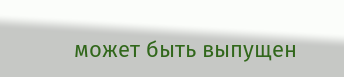может быть выпущен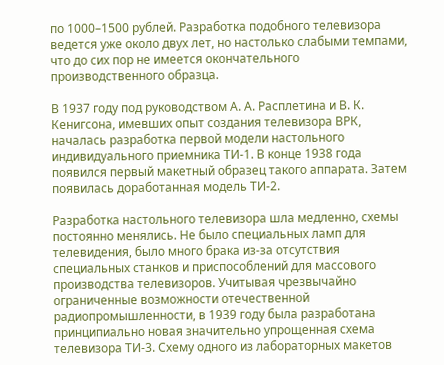по 1000–1500 рублей. Разработка подобного телевизора ведется уже около двух лет, но настолько слабыми темпами, что до сих пор не имеется окончательного производственного образца.

В 1937 году под руководством А. А. Расплетина и В. К. Кенигсона, имевших опыт создания телевизора ВРК, началась разработка первой модели настольного индивидуального приемника ТИ-1. В конце 1938 года появился первый макетный образец такого аппарата. Затем появилась доработанная модель ТИ-2.

Разработка настольного телевизора шла медленно, схемы постоянно менялись. Не было специальных ламп для телевидения, было много брака из-за отсутствия специальных станков и приспособлений для массового производства телевизоров. Учитывая чрезвычайно ограниченные возможности отечественной радиопромышленности, в 1939 году была разработана принципиально новая значительно упрощенная схема телевизора ТИ-3. Схему одного из лабораторных макетов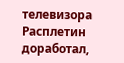телевизора Расплетин доработал,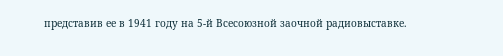представив ее в 1941 году на 5-й Всесоюзной заочной радиовыставке.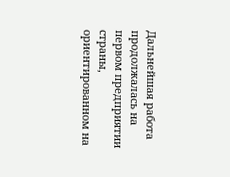Дальнейшая работа продолжалась на первом предприятии страны, ориентированном на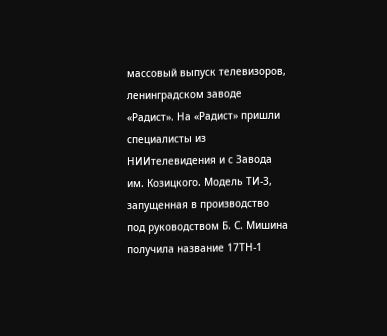массовый выпуск телевизоров, ленинградском заводе «Радист». На «Радист» пришли специалисты из НИИтелевидения и с Завода им. Козицкого. Модель ТИ-3, запущенная в производство под руководством Б. С. Мишина получила название 17ТН-1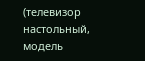(телевизор настольный, модель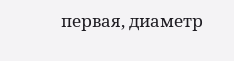первая, диаметр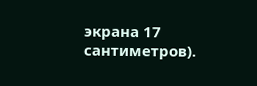экрана 17 сантиметров).